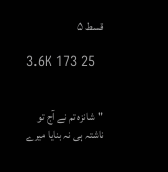قسط ۵

3.6K 173 25


"شانزہ تم نے آج تو ناشتہ ہی نہ بنایا میرے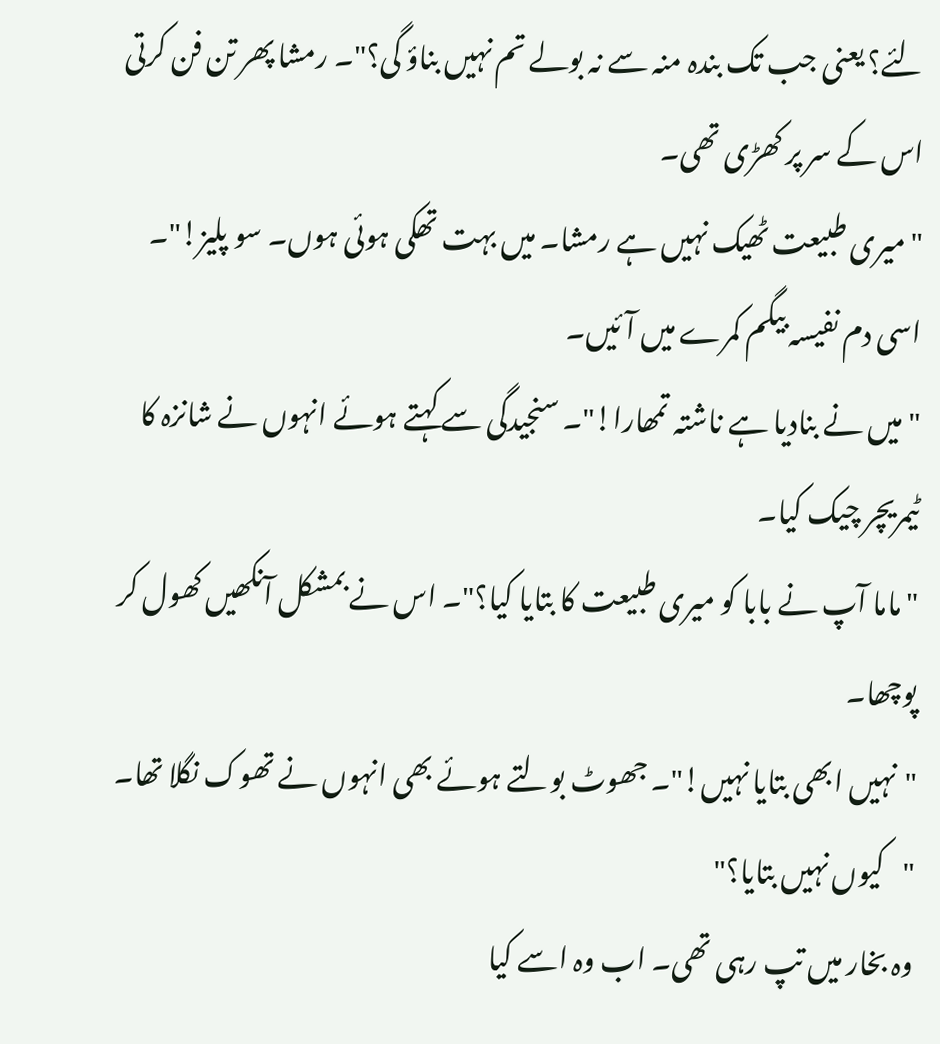لئے؟ یعنی جب تک بندہ منہ سے نہ بولے تم نہیں بناؤ گی؟"۔ رمشا پھر تن فن کرتی اس کے سر پر کھڑی تھی۔
"میری طبیعت ٹھیک نہیں ہے رمشا۔ میں بہت تھکی ہوئی ہوں۔ سو پلیز!"۔
اسی دم نفیسہ بیگم کمرے میں آئیں۔
"میں نے بنادیا ہے ناشتہ تمھارا!"۔ سنجیدگی سے کہتے ہوئے انہوں نے شانزہ کا ٹیمریچر چیک کیا۔
"ماما آپ نے بابا کو میری طبیعت کا بتایا کیا؟"۔ اس نے بمشکل آنکھیں کھول کر پوچھا۔
"نہیں ابھی بتایا نہیں!"۔ جھوٹ بولتے ہوئے بھی انہوں نے تھوک نگلا تھا۔
"کیوں نہیں بتایا؟"
وہ بخار میں تپ رہی تھی۔ اب وہ اسے کیا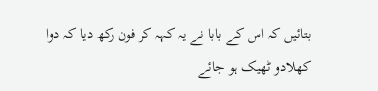بتائیں کہ اس کے بابا نے یہ کہہ کر فون رکھ دیا کہ دوا کھلادو ٹھیک ہو جائے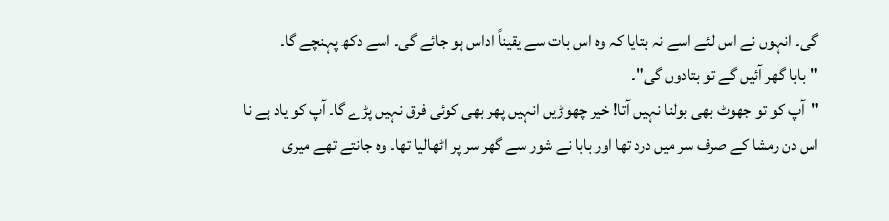گی۔ انہوں نے اس لئے اسے نہ بتایا کہ وہ اس بات سے یقیناً اداس ہو جائے گی۔ اسے دکھ پہنچے گا۔
"بابا گھر آئیں گے تو بتادوں گی"۔
"آپ کو تو جھوٹ بھی بولنا نہیں آتا! خیر چھوڑیں انہیں پھر بھی کوئی فرق نہیں پڑے گا۔ آپ کو یاد ہے نا اس دن رمشا کے صرف سر میں درد تھا اور بابا نے شور سے گھر سر پر اٹھالیا تھا۔ وہ جانتے تھے میری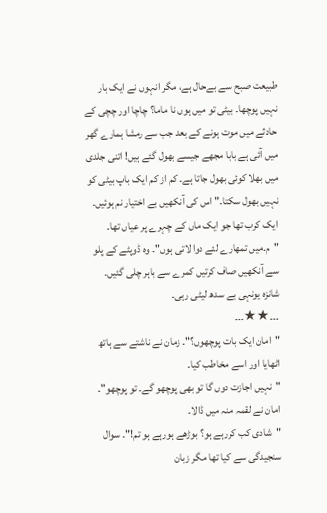طبیعت صبح سے بےحال ہے، مگر انہوں نے ایک بار نہیں پوچھا۔ بیٹی تو میں ہوں نا ماما؟ چاچا اور چچی کے حادثے میں موت ہونے کے بعد جب سے رمشا ہمارے گھر میں آئی ہے بابا مجھے جیسے بھول گئے ہیں! اتنی جلدی میں بھلا کوئی بھول جاتا ہے۔ کم از کم ایک باپ بیٹی کو نہیں بھول سکتا۔" اس کی آنکھیں بے اختیار نم ہوئیں۔
ایک کرب تھا جو ایک ماں کے چہرے پر عیاں تھا۔
"م۔میں تمھارے لئے دوا لاتی ہوں"۔ وہ ڈوپٹے کے پلو سے آنکھیں صاف کرتیں کمرے سے باہر چلی گئیں۔
شانزہ یونہی بے سدھ لیٹی رہی۔
۔۔۔★★۔۔۔
"امان ایک بات پوچھوں؟"۔ زمان نے ناشتے سے ہاتھ اٹھایا اور اسے مخاطب کیا۔
"نہیں اجازت دوں گا تو بھی پوچھو گے۔ تو پوچھو"۔ امان نے لقمہ منہ میں ڈالا۔
"شادی کب کررہے ہو؟ بوڑھے ہورہے ہو تم!"۔ سوال سنجیدگی سے کیا تھا مگر زبان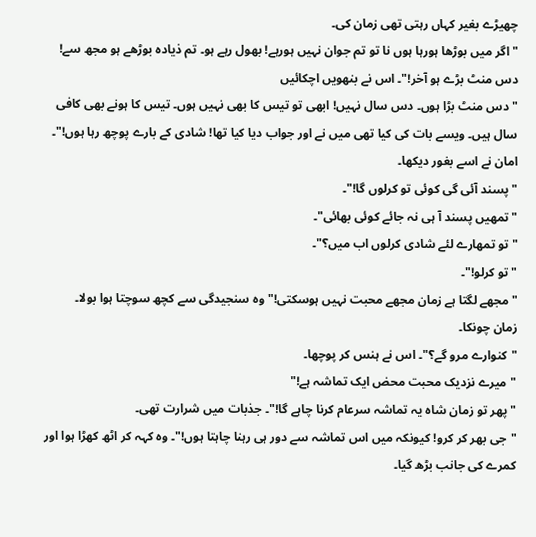چھیڑے بغیر کہاں رہتی تھی زمان کی۔
"اگر میں بوڑھا ہورہا ہوں نا تو تم جوان نہیں ہورہے! بھول رہے ہو۔ تم ذیادہ بوڑھے ہو مجھ سے! دس منٹ بڑے ہو آخر!"۔ اس نے بنھویں اچکائیں
"دس منٹ بڑا ہوں۔ دس سال نہیں! ابھی تو تیس کا بھی نہیں ہوں۔ تیس کا ہونے بھی کافی سال ہیں۔ ویسے بات کی کیا تھی میں نے اور جواب دیا کیا تھا! شادی کے بارے پوچھ رہا ہوں!"۔
امان نے اسے بغور دیکھا۔
"پسند آئی گی کوئی تو کرلوں گا!"۔
"تمھیں پسند آ ہی نہ جائے کوئی بھائی"۔
"تو تمھارے لئے شادی کرلوں اب میں؟"۔
"تو کرلو!"۔
"مجھے لگتا ہے زمان مجھے محبت نہیں ہوسکتی!" وہ سنجیدگی سے کچھ سوچتا ہوا بولا۔
زمان چونکا۔
"کنوارے مرو گے؟"۔ اس نے ہنس کر پوچھا۔
"میرے نزدیک محبت محض ایک تماشہ ہے!"
"پھر تو زمان شاہ یہ تماشہ سرعام کرنا چاہے گا!"۔ جذبات میں شرارت تھی۔
"جی بھر کر کرو! کیونکہ میں اس تماشہ سے دور ہی رہنا چاہتا ہوں!"۔ وہ کہہ کر اٹھ کھڑا ہوا اور کمرے کی جانب بڑھ گیا۔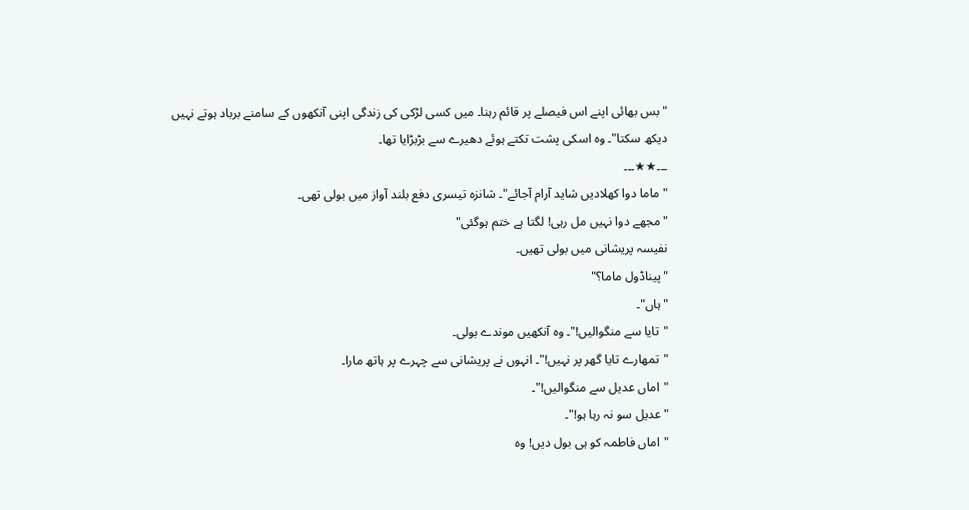"بس بھائی اپنے اس فیصلے پر قائم رہنا۔ میں کسی لڑکی کی زندگی اپنی آنکھوں کے سامنے برباد ہوتے نہیں دیکھ سکتا"۔ وہ اسکی پشت تکتے ہوئے دھیرے سے بڑبڑایا تھا۔
۔۔۔★★۔۔۔
"ماما دوا کھلادیں شاید آرام آجائے"۔ شانزہ تیسری دفع بلند آواز میں بولی تھی۔
"مجھے دوا نہیں مل رہی! لگتا ہے ختم ہوگئی"
نفیسہ پریشانی میں بولی تھیں۔
"پیناڈول ماما؟"
"ہاں"۔
"تایا سے منگوالیں!"۔ وہ آنکھیں موندے بولی۔
"تمھارے تایا گھر پر نہیں!"۔ انہوں نے پریشانی سے چہرے پر ہاتھ مارا۔
"اماں عدیل سے منگوالیں!"۔
"عدیل سو نہ رہا ہو!"۔
"اماں فاطمہ کو ہی بول دیں! وہ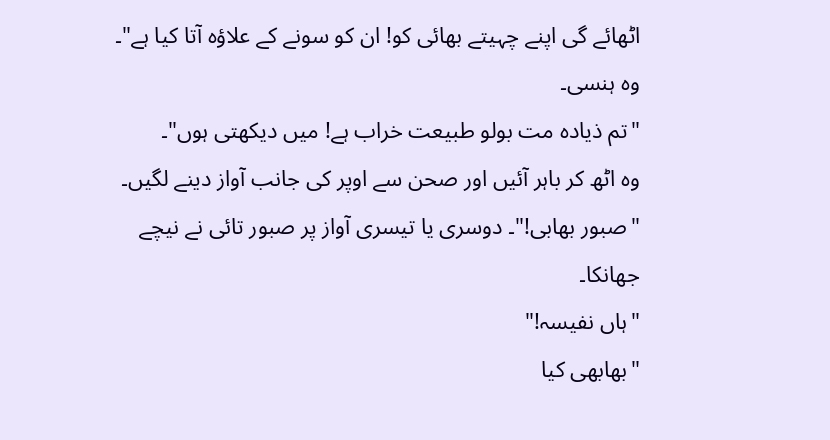اٹھائے گی اپنے چہیتے بھائی کو! ان کو سونے کے علاؤہ آتا کیا ہے"۔ وہ ہنسی۔
"تم ذیادہ مت بولو طبیعت خراب ہے! میں دیکھتی ہوں"۔
وہ اٹھ کر باہر آئیں اور صحن سے اوپر کی جانب آواز دینے لگیں۔
"صبور بھابی!"۔ دوسری یا تیسری آواز پر صبور تائی نے نیچے جھانکا۔
"ہاں نفیسہ!"
"بھابھی کیا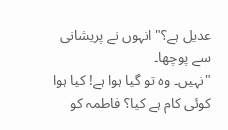عدیل ہے؟" انہوں نے پریشانی سے پوچھا۔
"نہیں۔ وہ تو گیا ہوا ہے! کیا ہوا کوئی کام ہے کیا؟ فاطمہ کو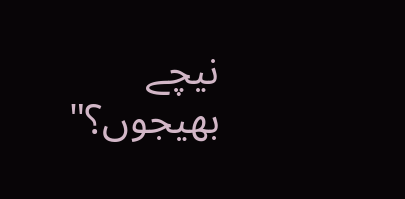نیچے بھیجوں؟"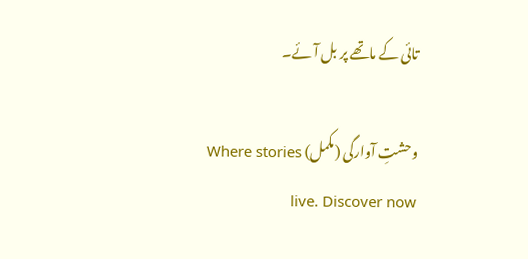تائی کے ماتھے پر بل آئے۔

وحشتِ آوارگی (مکمل) Where stories live. Discover now